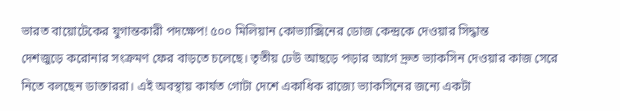ভারত বায়োটেকের যুগান্তকারী পদক্ষেপ! ৫০০ মিলিয়ান কোভ্যাক্সিনের ডোজ কেন্দ্রকে দেওয়ার সিদ্ধান্ত
দেশজুড়ে করোনার সংক্রমণ ফের বাড়তে চলেছে। তৃতীয় ঢেউ আছড়ে পড়ার আগে দ্রুত ভ্যাকসিন দেওয়ার কাজ সেরে নিতে বলছেন ডাক্তাররা। এই অবস্থায় কার্যত গোটা দেশে একাধিক রাজ্যে ভ্যাকসিনের জন্যে একটা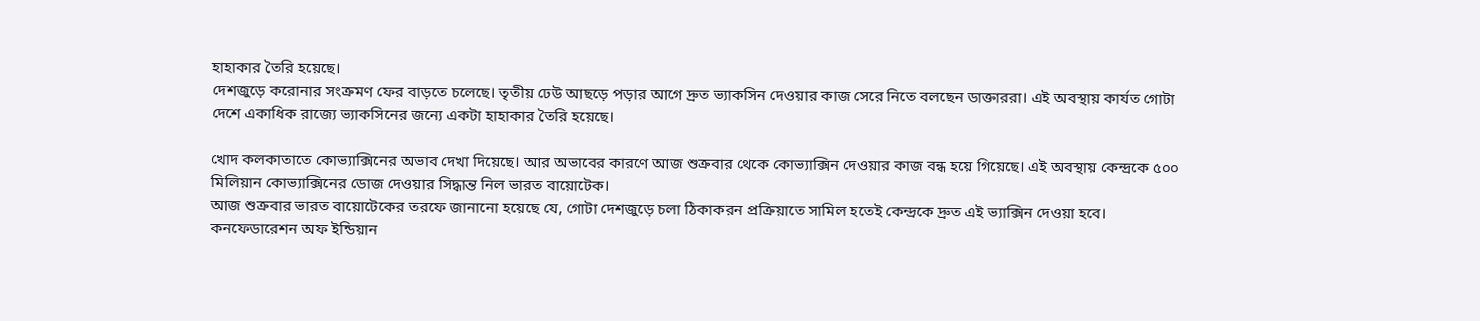হাহাকার তৈরি হয়েছে।
দেশজুড়ে করোনার সংক্রমণ ফের বাড়তে চলেছে। তৃতীয় ঢেউ আছড়ে পড়ার আগে দ্রুত ভ্যাকসিন দেওয়ার কাজ সেরে নিতে বলছেন ডাক্তাররা। এই অবস্থায় কার্যত গোটা দেশে একাধিক রাজ্যে ভ্যাকসিনের জন্যে একটা হাহাকার তৈরি হয়েছে।

খোদ কলকাতাতে কোভ্যাক্সিনের অভাব দেখা দিয়েছে। আর অভাবের কারণে আজ শুক্রবার থেকে কোভ্যাক্সিন দেওয়ার কাজ বন্ধ হয়ে গিয়েছে। এই অবস্থায় কেন্দ্রকে ৫০০ মিলিয়ান কোভ্যাক্সিনের ডোজ দেওয়ার সিদ্ধান্ত নিল ভারত বায়োটেক।
আজ শুক্রবার ভারত বায়োটেকের তরফে জানানো হয়েছে যে, গোটা দেশজুড়ে চলা ঠিকাকরন প্রক্রিয়াতে সামিল হতেই কেন্দ্রকে দ্রুত এই ভ্যাক্সিন দেওয়া হবে।
কনফেডারেশন অফ ইন্ডিয়ান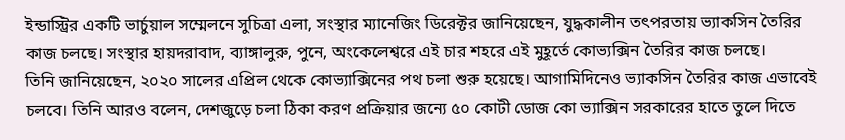ইন্ডাস্ট্রির একটি ভার্চুয়াল সম্মেলনে সুচিত্রা এলা, সংস্থার ম্যানেজিং ডিরেক্টর জানিয়েছেন, যুদ্ধকালীন তৎপরতায় ভ্যাকসিন তৈরির কাজ চলছে। সংস্থার হায়দরাবাদ, ব্যাঙ্গালুরু, পুনে, অংকেলেশ্বরে এই চার শহরে এই মুহূর্তে কোভ্যক্সিন তৈরির কাজ চলছে।
তিনি জানিয়েছেন, ২০২০ সালের এপ্রিল থেকে কোভ্যাক্সিনের পথ চলা শুরু হয়েছে। আগামিদিনেও ভ্যাকসিন তৈরির কাজ এভাবেই চলবে। তিনি আরও বলেন, দেশজুড়ে চলা ঠিকা করণ প্রক্রিয়ার জন্যে ৫০ কোটী ডোজ কো ভ্যাক্সিন সরকারের হাতে তুলে দিতে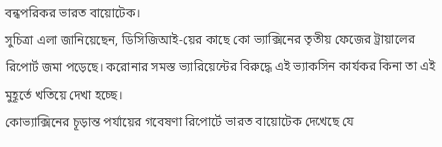বন্ধপরিকর ভারত বায়োটেক।
সুচিত্রা এলা জানিয়েছেন, ডিসিজিআই-য়ের কাছে কো ভ্যাক্সিনের তৃতীয় ফেজের ট্রায়ালের রিপোর্ট জমা পড়েছে। করোনার সমস্ত ভ্যারিয়েন্টের বিরুদ্ধে এই ভ্যাকসিন কার্যকর কিনা তা এই মুহূর্তে খতিয়ে দেখা হচ্ছে।
কোভ্যাক্সিনের চূড়ান্ত পর্যায়ের গবেষণা রিপোর্টে ভারত বায়োটেক দেখেছে যে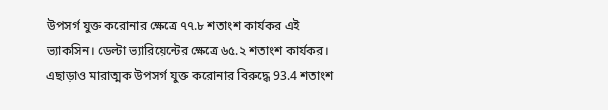উপসর্গ যুক্ত করোনার ক্ষেত্রে ৭৭.৮ শতাংশ কার্যকর এই ভ্যাকসিন। ডেল্টা ভ্যারিয়েন্টের ক্ষেত্রে ৬৫.২ শতাংশ কার্যকর। এছাড়াও মারাত্মক উপসর্গ যুক্ত করোনার বিরুদ্ধে 93.4 শতাংশ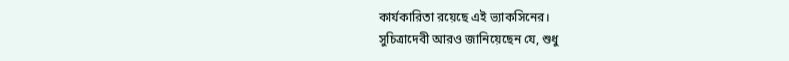কার্যকারিতা রয়েছে এই ভ্যাকসিনের।
সুচিত্রাদেবী আরও জানিয়েছেন যে, শুধু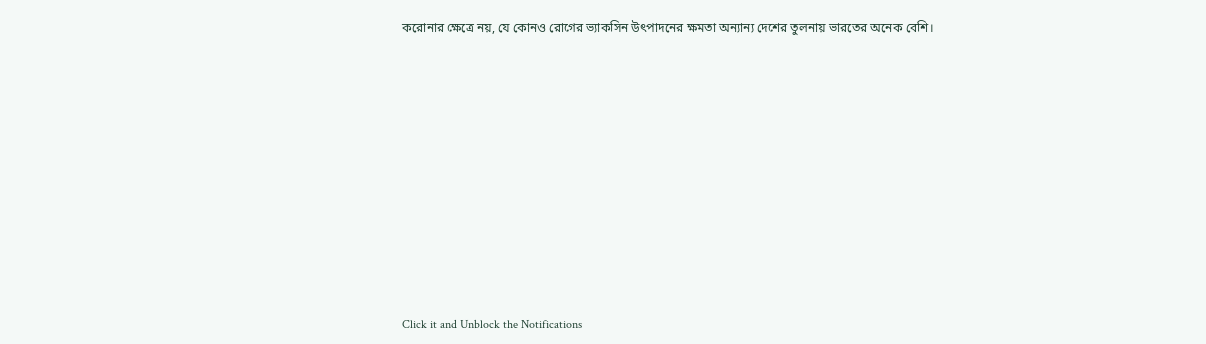করোনার ক্ষেত্রে নয়, যে কোনও রোগের ভ্যাকসিন উৎপাদনের ক্ষমতা অন্যান্য দেশের তুলনায় ভারতের অনেক বেশি।












Click it and Unblock the Notifications